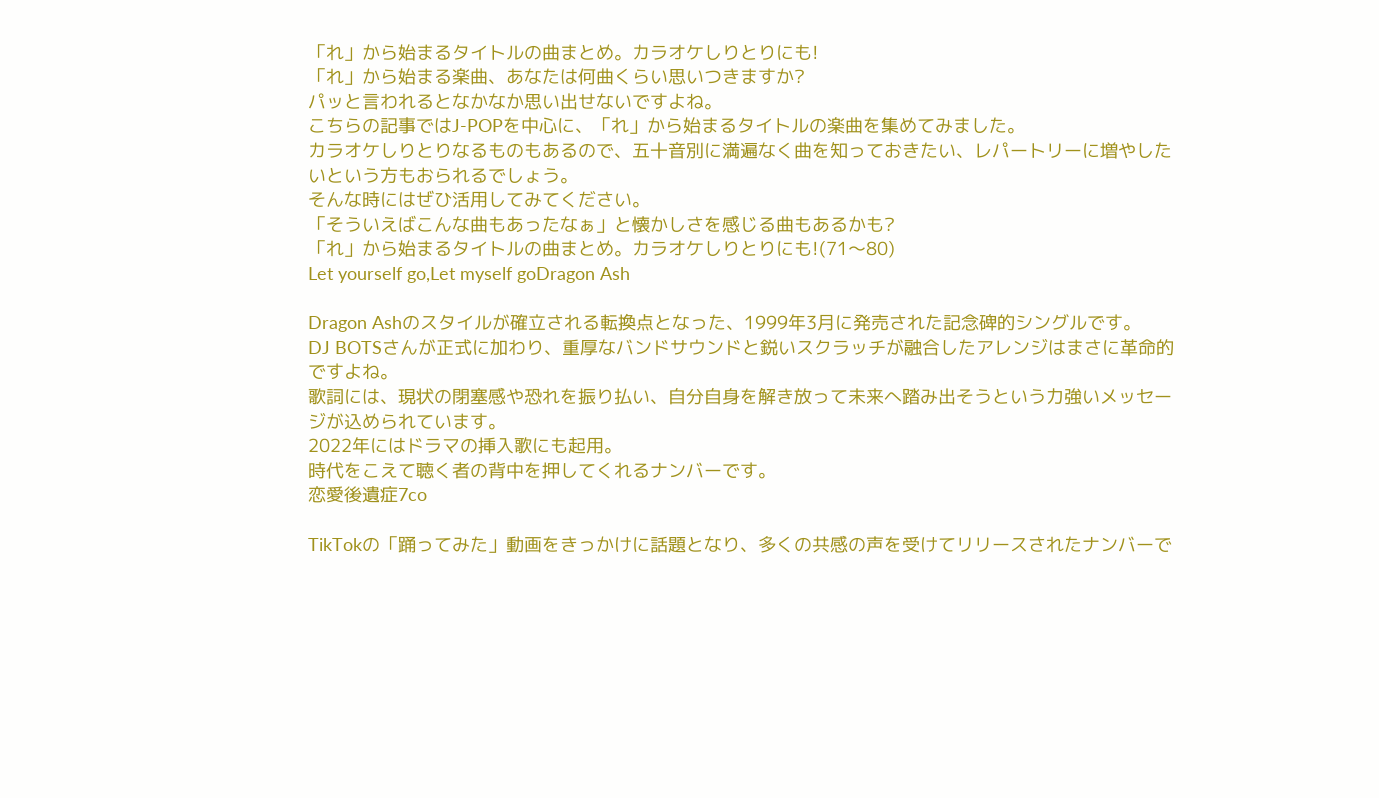「れ」から始まるタイトルの曲まとめ。カラオケしりとりにも!
「れ」から始まる楽曲、あなたは何曲くらい思いつきますか?
パッと言われるとなかなか思い出せないですよね。
こちらの記事ではJ-POPを中心に、「れ」から始まるタイトルの楽曲を集めてみました。
カラオケしりとりなるものもあるので、五十音別に満遍なく曲を知っておきたい、レパートリーに増やしたいという方もおられるでしょう。
そんな時にはぜひ活用してみてください。
「そういえばこんな曲もあったなぁ」と懐かしさを感じる曲もあるかも?
「れ」から始まるタイトルの曲まとめ。カラオケしりとりにも!(71〜80)
Let yourself go,Let myself goDragon Ash

Dragon Ashのスタイルが確立される転換点となった、1999年3月に発売された記念碑的シングルです。
DJ BOTSさんが正式に加わり、重厚なバンドサウンドと鋭いスクラッチが融合したアレンジはまさに革命的ですよね。
歌詞には、現状の閉塞感や恐れを振り払い、自分自身を解き放って未来へ踏み出そうという力強いメッセージが込められています。
2022年にはドラマの挿入歌にも起用。
時代をこえて聴く者の背中を押してくれるナンバーです。
恋愛後遺症7co

TikTokの「踊ってみた」動画をきっかけに話題となり、多くの共感の声を受けてリリースされたナンバーで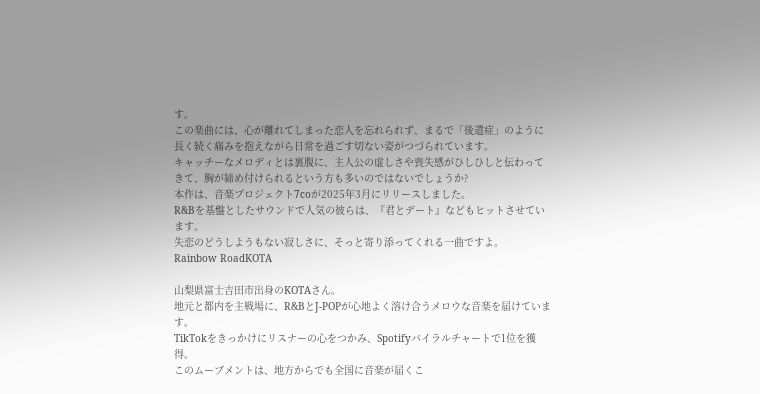す。
この楽曲には、心が離れてしまった恋人を忘れられず、まるで「後遺症」のように長く続く痛みを抱えながら日常を過ごす切ない姿がつづられています。
キャッチーなメロディとは裏腹に、主人公の虚しさや喪失感がひしひしと伝わってきて、胸が締め付けられるという方も多いのではないでしょうか?
本作は、音楽プロジェクト7coが2025年3月にリリースしました。
R&Bを基盤としたサウンドで人気の彼らは、『君とデート』などもヒットさせています。
失恋のどうしようもない寂しさに、そっと寄り添ってくれる一曲ですよ。
Rainbow RoadKOTA

山梨県富士吉田市出身のKOTAさん。
地元と都内を主戦場に、R&BとJ-POPが心地よく溶け合うメロウな音楽を届けています。
TikTokをきっかけにリスナーの心をつかみ、Spotifyバイラルチャートで1位を獲得。
このムーブメントは、地方からでも全国に音楽が届くこ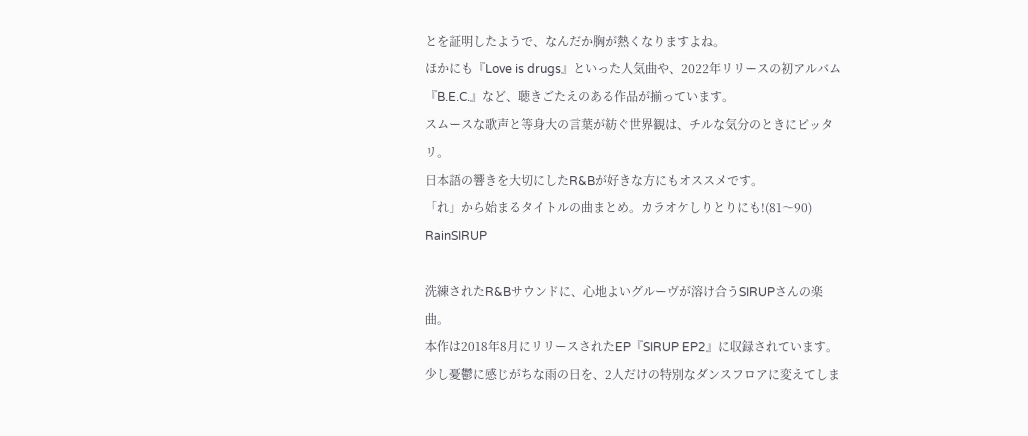とを証明したようで、なんだか胸が熱くなりますよね。
ほかにも『Love is drugs』といった人気曲や、2022年リリースの初アルバム『B.E.C.』など、聴きごたえのある作品が揃っています。
スムースな歌声と等身大の言葉が紡ぐ世界観は、チルな気分のときにピッタリ。
日本語の響きを大切にしたR&Bが好きな方にもオススメです。
「れ」から始まるタイトルの曲まとめ。カラオケしりとりにも!(81〜90)
RainSIRUP

洗練されたR&Bサウンドに、心地よいグルーヴが溶け合うSIRUPさんの楽曲。
本作は2018年8月にリリースされたEP『SIRUP EP2』に収録されています。
少し憂鬱に感じがちな雨の日を、2人だけの特別なダンスフロアに変えてしま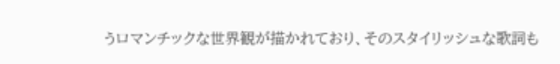うロマンチックな世界観が描かれており、そのスタイリッシュな歌詞も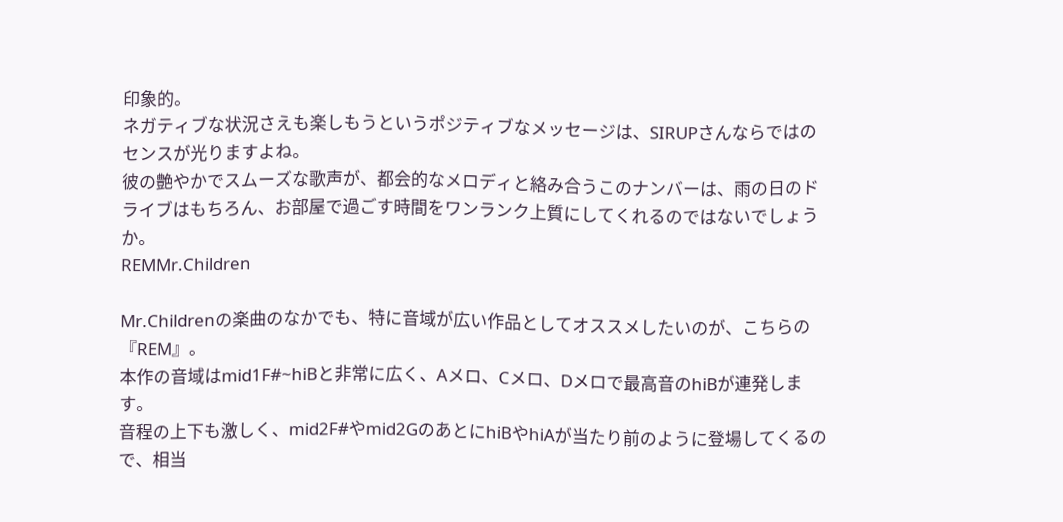印象的。
ネガティブな状況さえも楽しもうというポジティブなメッセージは、SIRUPさんならではのセンスが光りますよね。
彼の艶やかでスムーズな歌声が、都会的なメロディと絡み合うこのナンバーは、雨の日のドライブはもちろん、お部屋で過ごす時間をワンランク上質にしてくれるのではないでしょうか。
REMMr.Children

Mr.Childrenの楽曲のなかでも、特に音域が広い作品としてオススメしたいのが、こちらの『REM』。
本作の音域はmid1F#~hiBと非常に広く、Aメロ、Cメロ、Dメロで最高音のhiBが連発します。
音程の上下も激しく、mid2F#やmid2GのあとにhiBやhiAが当たり前のように登場してくるので、相当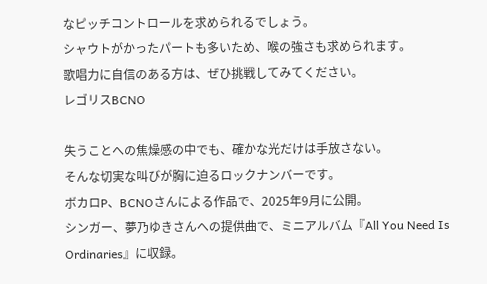なピッチコントロールを求められるでしょう。
シャウトがかったパートも多いため、喉の強さも求められます。
歌唱力に自信のある方は、ぜひ挑戦してみてください。
レゴリスBCNO

失うことへの焦燥感の中でも、確かな光だけは手放さない。
そんな切実な叫びが胸に迫るロックナンバーです。
ボカロP、BCNOさんによる作品で、2025年9月に公開。
シンガー、夢乃ゆきさんへの提供曲で、ミニアルバム『All You Need Is Ordinaries』に収録。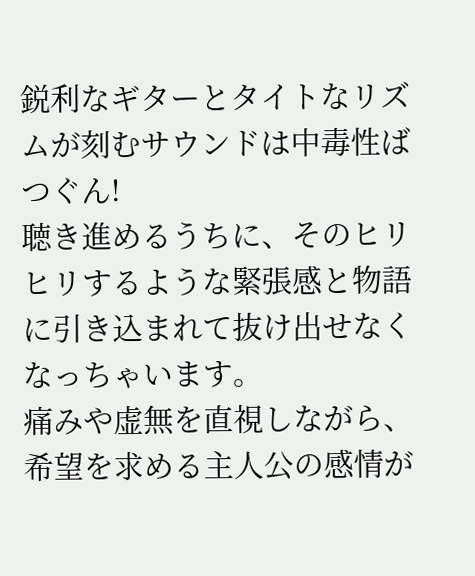鋭利なギターとタイトなリズムが刻むサウンドは中毒性ばつぐん!
聴き進めるうちに、そのヒリヒリするような緊張感と物語に引き込まれて抜け出せなくなっちゃいます。
痛みや虚無を直視しながら、希望を求める主人公の感情が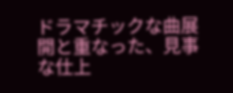ドラマチックな曲展開と重なった、見事な仕上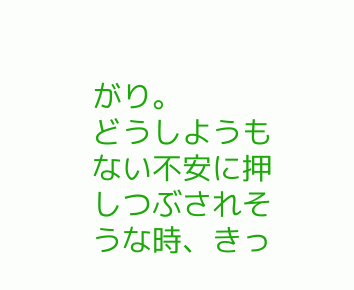がり。
どうしようもない不安に押しつぶされそうな時、きっ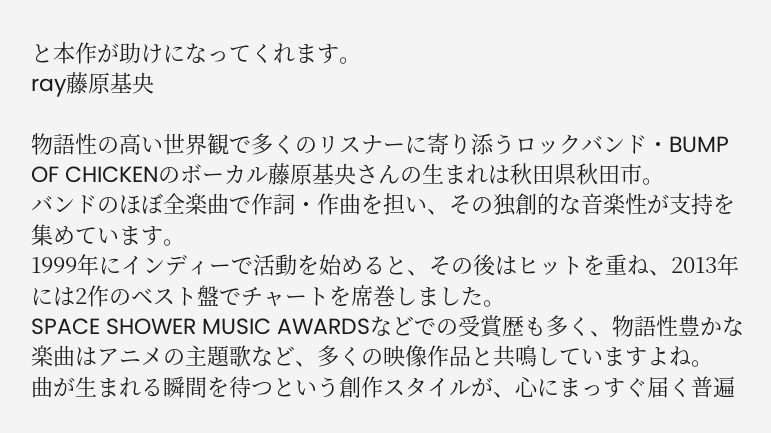と本作が助けになってくれます。
ray藤原基央

物語性の高い世界観で多くのリスナーに寄り添うロックバンド・BUMP OF CHICKENのボーカル藤原基央さんの生まれは秋田県秋田市。
バンドのほぼ全楽曲で作詞・作曲を担い、その独創的な音楽性が支持を集めています。
1999年にインディーで活動を始めると、その後はヒットを重ね、2013年には2作のベスト盤でチャートを席巻しました。
SPACE SHOWER MUSIC AWARDSなどでの受賞歴も多く、物語性豊かな楽曲はアニメの主題歌など、多くの映像作品と共鳴していますよね。
曲が生まれる瞬間を待つという創作スタイルが、心にまっすぐ届く普遍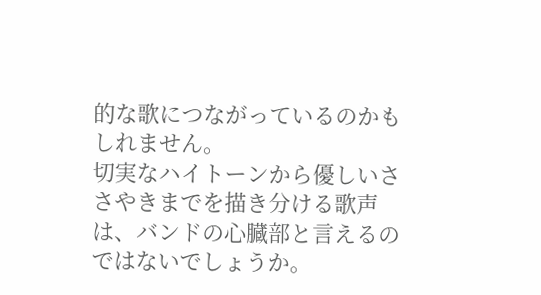的な歌につながっているのかもしれません。
切実なハイトーンから優しいささやきまでを描き分ける歌声は、バンドの心臓部と言えるのではないでしょうか。